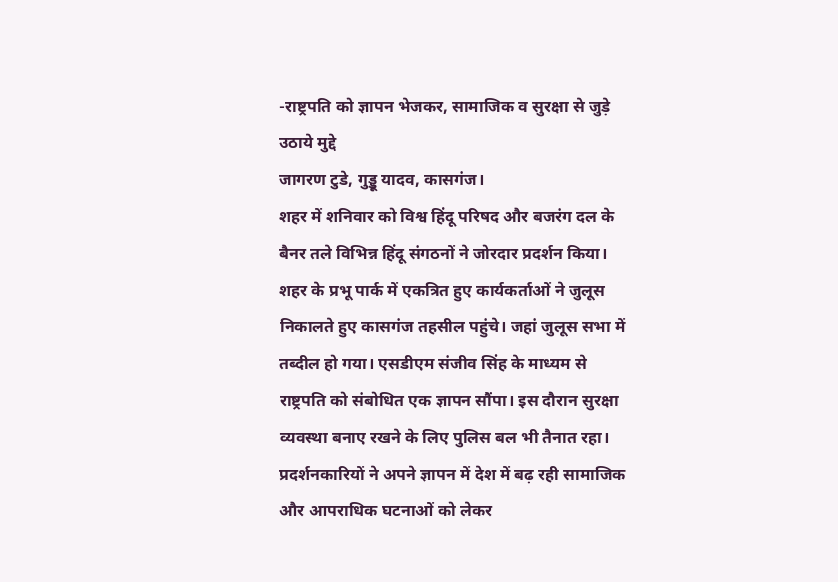-राष्ट्रपति को ज्ञापन भेजकर, सामाजिक व सुरक्षा से जुड़े उठाये मुद्दे
जागरण टुडे, गुड्डू यादव, कासगंज।
शहर में शनिवार को विश्व हिंदू परिषद और बजरंग दल के बैनर तले विभिन्न हिंदू संगठनों ने जोरदार प्रदर्शन किया। शहर के प्रभू पार्क में एकत्रित हुए कार्यकर्ताओं ने जुलूस निकालते हुए कासगंज तहसील पहुंचे। जहां जुलूस सभा में तब्दील हो गया। एसडीएम संजीव सिंह के माध्यम से राष्ट्रपति को संबोधित एक ज्ञापन सौंपा। इस दौरान सुरक्षा व्यवस्था बनाए रखने के लिए पुलिस बल भी तैनात रहा।
प्रदर्शनकारियों ने अपने ज्ञापन में देश में बढ़ रही सामाजिक और आपराधिक घटनाओं को लेकर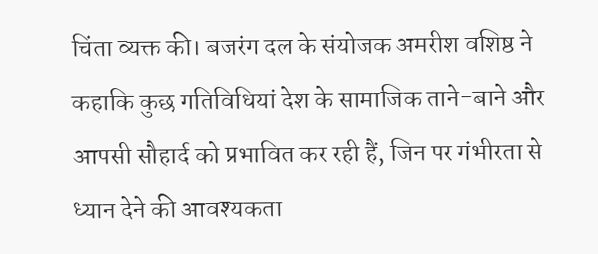चिंता व्यक्त की। बजरंग दल के संयोजक अमरीश वशिष्ठ ने कहाकि कुछ गतिविधियां देश के सामाजिक ताने-बाने और आपसी सौहार्द को प्रभावित कर रही हैं, जिन पर गंभीरता से ध्यान देने की आवश्यकता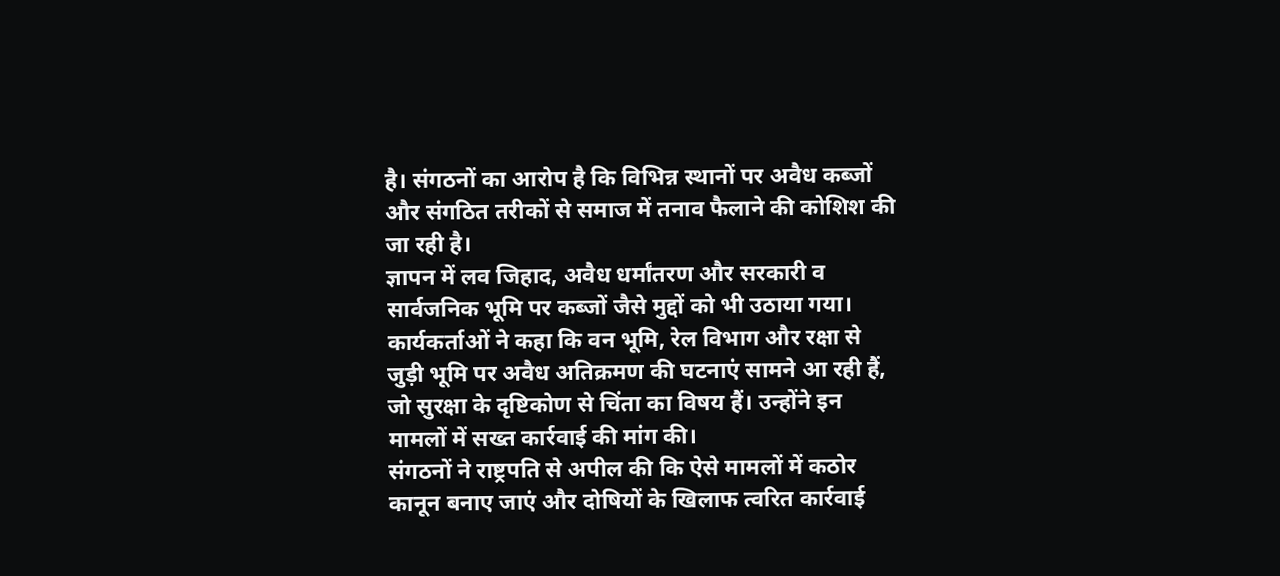है। संगठनों का आरोप है कि विभिन्न स्थानों पर अवैध कब्जों और संगठित तरीकों से समाज में तनाव फैलाने की कोशिश की जा रही है।
ज्ञापन में लव जिहाद, अवैध धर्मांतरण और सरकारी व सार्वजनिक भूमि पर कब्जों जैसे मुद्दों को भी उठाया गया। कार्यकर्ताओं ने कहा कि वन भूमि, रेल विभाग और रक्षा से जुड़ी भूमि पर अवैध अतिक्रमण की घटनाएं सामने आ रही हैं, जो सुरक्षा के दृष्टिकोण से चिंता का विषय हैं। उन्होंने इन मामलों में सख्त कार्रवाई की मांग की।
संगठनों ने राष्ट्रपति से अपील की कि ऐसे मामलों में कठोर कानून बनाए जाएं और दोषियों के खिलाफ त्वरित कार्रवाई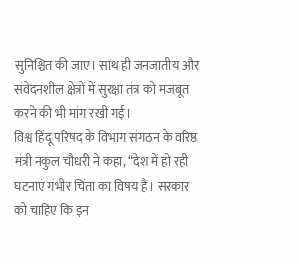सुनिश्चित की जाए। साथ ही जनजातीय और संवेदनशील क्षेत्रों में सुरक्षा तंत्र को मजबूत करने की भी मांग रखी गई।
विश्व हिंदू परिषद के विभाग संगठन के वरिष्ठ मंत्री नकुल चौधरी ने कहा, “देश में हो रही घटनाएं गंभीर चिंता का विषय हैं। सरकार को चाहिए कि इन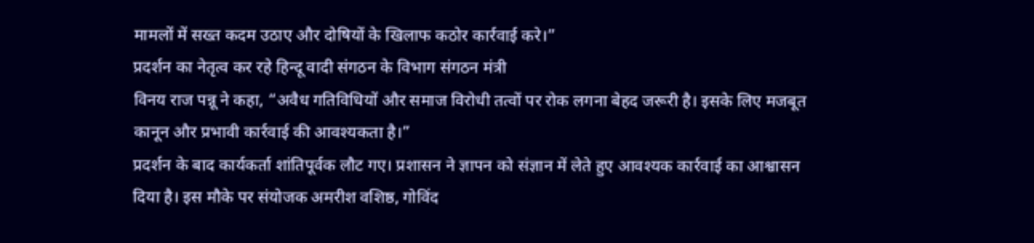मामलों में सख्त कदम उठाए और दोषियों के खिलाफ कठोर कार्रवाई करे।”
प्रदर्शन का नेतृत्व कर रहे हिन्दू वादी संगठन के विभाग संगठन मंत्री
विनय राज पन्नू ने कहा, “अवैध गतिविधियों और समाज विरोधी तत्वों पर रोक लगना बेहद जरूरी है। इसके लिए मजबूत कानून और प्रभावी कार्रवाई की आवश्यकता है।”
प्रदर्शन के बाद कार्यकर्ता शांतिपूर्वक लौट गए। प्रशासन ने ज्ञापन को संज्ञान में लेते हुए आवश्यक कार्रवाई का आश्वासन दिया है। इस मौके पर संयोजक अमरीश वशिष्ठ, गोविंद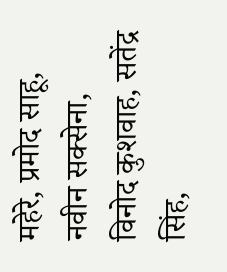महेरे, प्रमोद साहू, नवीन सक्सेना, विनोद कुशवाह, सतेंद्र सिंह,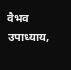वैभव उपाध्याय,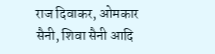राज दिवाकर, ओमकार सैनी, शिवा सैनी आदि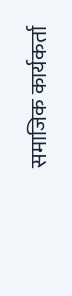समाजिक कार्यकर्ता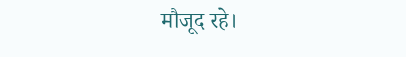मौजूद रहे।